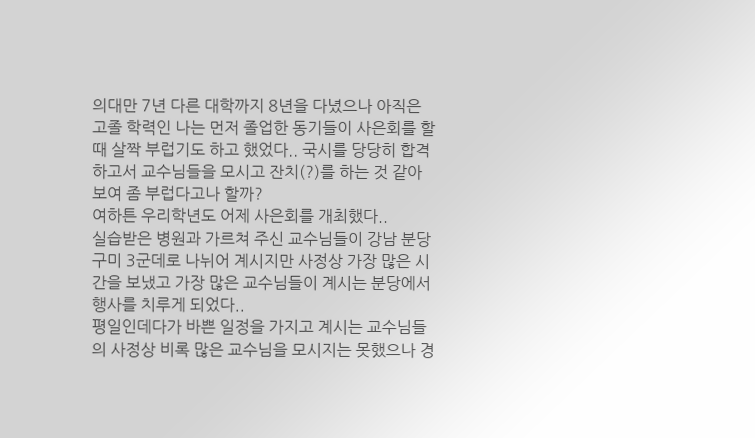의대만 7년 다른 대학까지 8년을 다녔으나 아직은 고졸 학력인 나는 먼저 졸업한 동기들이 사은회를 할 때 살짝 부럽기도 하고 했었다.. 국시를 당당히 합격하고서 교수님들을 모시고 잔치(?)를 하는 것 같아 보여 좀 부럽다고나 할까?
여하튼 우리학년도 어제 사은회를 개최했다..
실습받은 병원과 가르쳐 주신 교수님들이 강남 분당 구미 3군데로 나뉘어 계시지만 사정상 가장 많은 시간을 보냈고 가장 많은 교수님들이 계시는 분당에서 행사를 치루게 되었다..
평일인데다가 바쁜 일정을 가지고 계시는 교수님들의 사정상 비록 많은 교수님을 모시지는 못했으나 경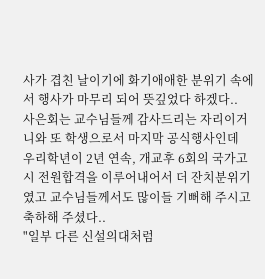사가 겹친 날이기에 화기애애한 분위기 속에서 행사가 마무리 되어 뜻깊었다 하겠다..
사은회는 교수님들께 감사드리는 자리이거니와 또 학생으로서 마지막 공식행사인데
우리학년이 2년 연속, 개교후 6회의 국가고시 전원합격을 이루어내어서 더 잔치분위기였고 교수님들께서도 많이들 기뻐해 주시고 축하해 주셨다..
"일부 다른 신설의대처럼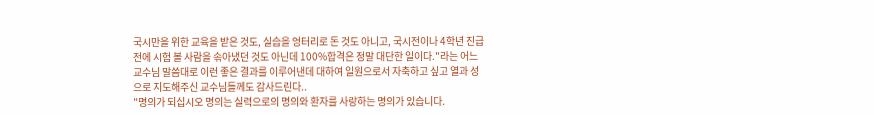국시만을 위한 교육을 받은 것도, 실습을 엉터리로 돈 것도 아니고, 국시전이나 4학년 진급전에 시험 볼 사람을 솎아냈던 것도 아닌데 100%합격은 정말 대단한 일이다."라는 어느 교수님 말씀대로 이런 좋은 결과를 이루어낸데 대하여 일원으로서 자축하고 싶고 열과 성으로 지도해주신 교수님들께도 감사드린다..
"명의가 되십시오 명의는 실력으로의 명의와 환자를 사랑하는 명의가 있습니다.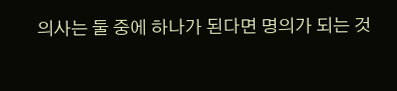의사는 둘 중에 하나가 된다면 명의가 되는 것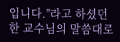입니다."라고 하셨던 한 교수님의 말씀대로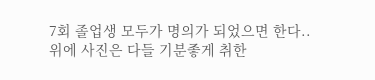7회 졸업생 모두가 명의가 되었으면 한다..
위에 사진은 다들 기분좋게 취한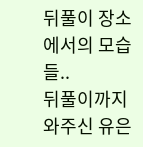뒤풀이 장소에서의 모습들..
뒤풀이까지 와주신 유은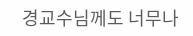경교수님께도 너무나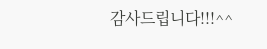감사드립니다!!!^^